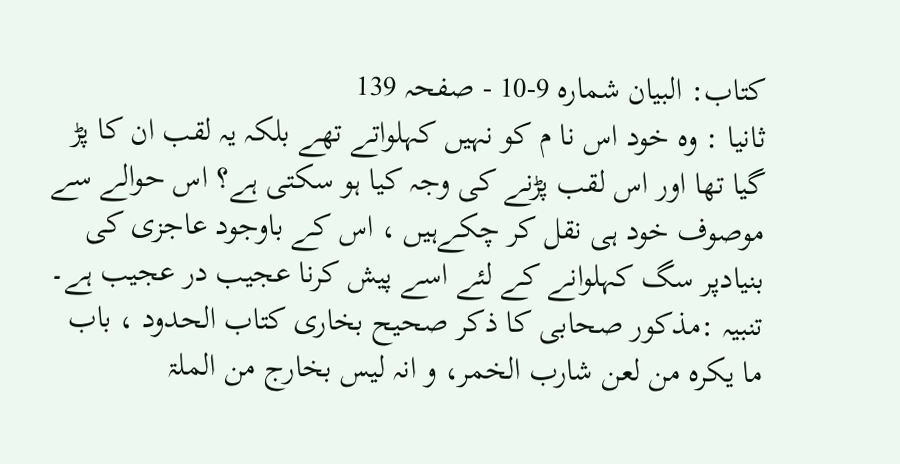کتاب: البیان شمارہ 9-10 - صفحہ 139
ثانیا : وہ خود اس نا م کو نہیں کہلواتے تھے بلکہ یہ لقب ان کا پڑ گیا تھا اور اس لقب پڑنے کی وجہ کیا ہو سکتی ہے؟ اس حوالے سے موصوف خود ہی نقل کر چکےہیں ، اس کے باوجود عاجزی کی بنیادپر سگ کہلوانے کے لئے اسے پیش کرنا عجیب در عجیب ہے۔
تنبیہ :مذکور صحابی کا ذکر صحیح بخاری کتاب الحدود ، باب ما یکرہ من لعن شارب الخمر، و انہ لیس بخارج من الملۃ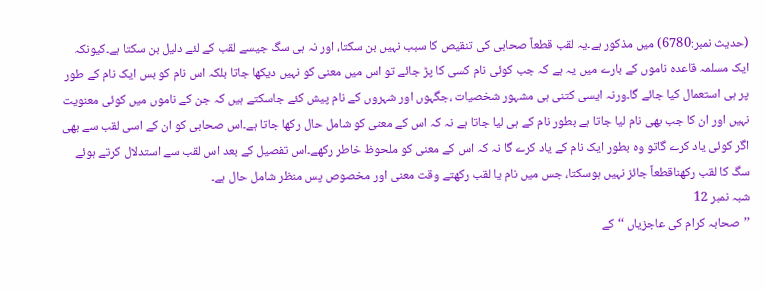(حدیث نمبر:6780) میں مذکور ہے۔یہ لقب قطعاً صحابی کی تنقیص کا سبب نہیں بن سکتا، اور نہ ہی سگ جیسے لقب کے لئے دلیل بن سکتا ہے۔کیونکہ ایک مسلمہ قاعدہ ناموں کے بارے میں یہ ہے کہ جب کوئی نام کسی کا پڑ جائے تو اس میں معنی کو نہیں دیکھا جاتا بلکہ اس نام کو بس ایک نام کے طور پر ہی استعمال کیا جائے گا۔ورنہ ایسی کتنی ہی مشہور شخصیات ،جگہوں اور شہروں کے نام پیش کئے جاسکتے ہیں کہ جن کے ناموں میں کوئی معنویت نہیں اور ان کا جب بھی نام لیا جاتا ہے بطور نام کے ہی لیا جاتا ہے نہ کہ اس کے معنی کو شامل حال رکھا جاتا ہے۔اس صحابی کو ان کے اسی لقب سے بھی اگر کوئی یاد کرے گاتو وہ بطور ایک نام کے یاد کرے گا نہ کہ اس کے معنی کو ملحوظ خاطر رکھے۔اس تفصیل کے بعد اس لقب سے استدلال کرتے ہوئے سگ کا لقب رکھناقطعاً جائز نہیں ہوسکتا، جس میں نام یا لقب رکھتے وقت معنی اور مخصوص پس منظر شامل حال ہے۔
شبہ نمبر 12
’’صحابہ کرام کی عاجزیاں ‘‘کے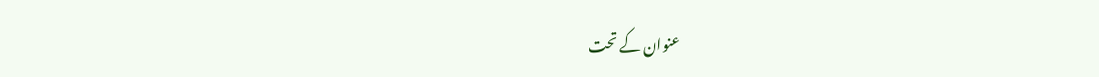عنوان کے تحت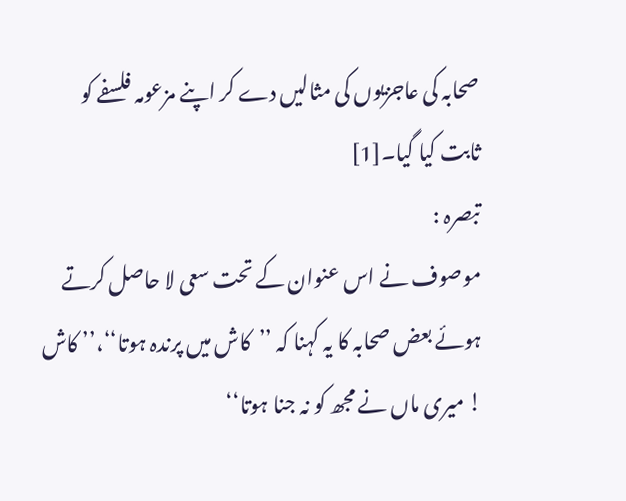صحابہ کی عاجزیوں کی مثالیں دے کر اپنے مزعومہ فلسفے کو ثابت کیا گیا۔[1]
تبصرہ :
موصوف نے اس عنوان کے تحت سعی لا حاصل کرتے ہوئے بعض صحابہ کا یہ کہنا کہ ’’کاش میں پرندہ ہوتا‘‘،’’ کاش ! میری ماں نے مجھ کو نہ جنا ہوتا‘‘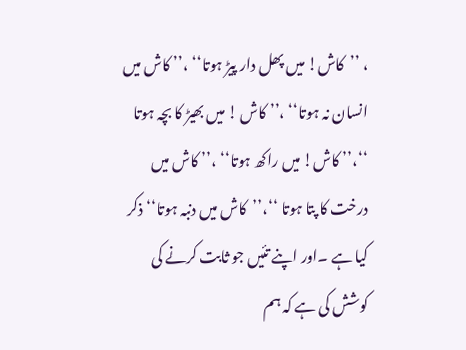، ’’کاش! میں پھل دار پیڑ ہوتا‘‘ ،’’ کاش میں انسان نہ ہوتا‘‘ ،’’ کاش ! میں بھیڑ کا بچہ ہوتا ‘‘،’’ کاش! میں راکھ ہوتا‘‘ ،’’ کاش میں درخت کا پتا ہوتا ‘‘،’’کاش میں دنبہ ہوتا‘‘ ذکر کیا ہے ۔اور اپنے تئیں جو ثابت کرنے کی کوشش کی ہے کہ ہم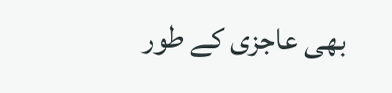بھی عاجزی کے طور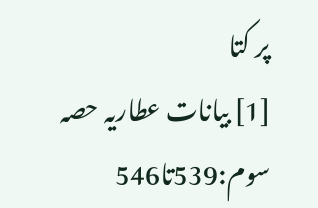پر کتا
[1] بیانات عطاریہ حصہ سوم:539تا546